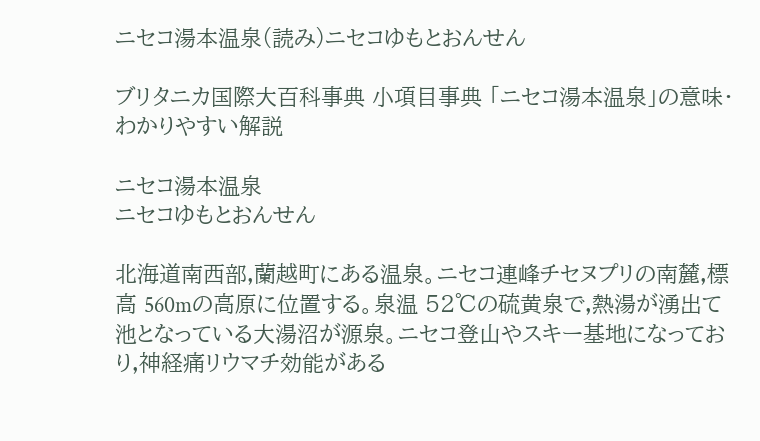ニセコ湯本温泉(読み)ニセコゆもとおんせん

ブリタニカ国際大百科事典 小項目事典 「ニセコ湯本温泉」の意味・わかりやすい解説

ニセコ湯本温泉
ニセコゆもとおんせん

北海道南西部,蘭越町にある温泉。ニセコ連峰チセヌプリの南麓,標高 560mの高原に位置する。泉温 52℃の硫黄泉で,熱湯が湧出て池となっている大湯沼が源泉。ニセコ登山やスキー基地になっており,神経痛リウマチ効能がある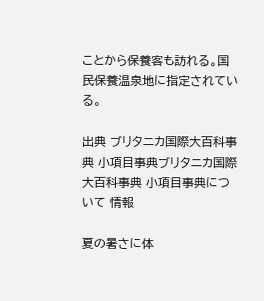ことから保養客も訪れる。国民保養温泉地に指定されている。

出典 ブリタニカ国際大百科事典 小項目事典ブリタニカ国際大百科事典 小項目事典について 情報

夏の暑さに体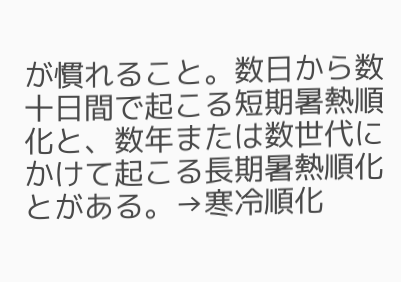が慣れること。数日から数十日間で起こる短期暑熱順化と、数年または数世代にかけて起こる長期暑熱順化とがある。→寒冷順化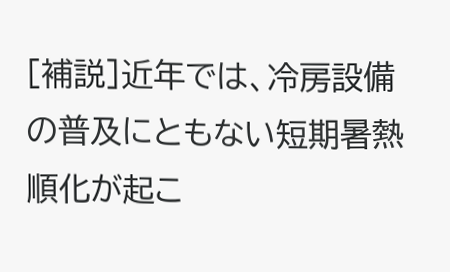[補説]近年では、冷房設備の普及にともない短期暑熱順化が起こ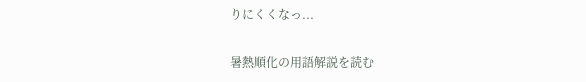りにくくなっ...

暑熱順化の用語解説を読む